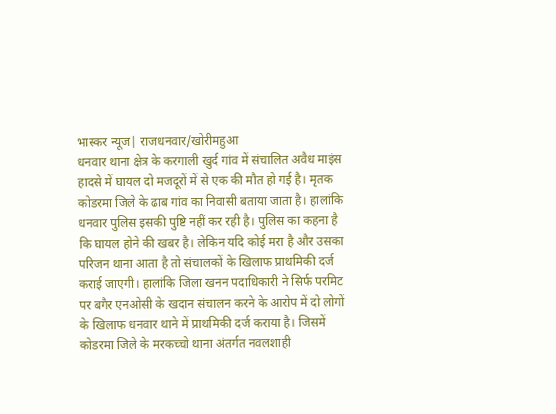भास्कर न्यूज| राजधनवार/खोरीमहुआ
धनवार थाना क्षेत्र के करगाली खुर्द गांव में संचालित अवैध माइंस हादसे में घायल दो मजदूरों में से एक की मौत हो गई है। मृतक कोडरमा जिले के ढाब गांव का निवासी बताया जाता है। हालांकि धनवार पुलिस इसकी पुष्टि नहीं कर रही है। पुलिस का कहना है कि घायल होने की खबर है। लेकिन यदि कोई मरा है और उसका परिजन थाना आता है तो संचालकों के खिलाफ प्राथमिकी दर्ज कराई जाएगी। हालांकि जिला खनन पदाधिकारी ने सिर्फ परमिट पर बगैर एनओसी के खदान संचालन करने के आरोप में दो लोगों के खिलाफ धनवार थाने में प्राथमिकी दर्ज कराया है। जिसमें कोडरमा जिले के मरकच्चो थाना अंतर्गत नवलशाही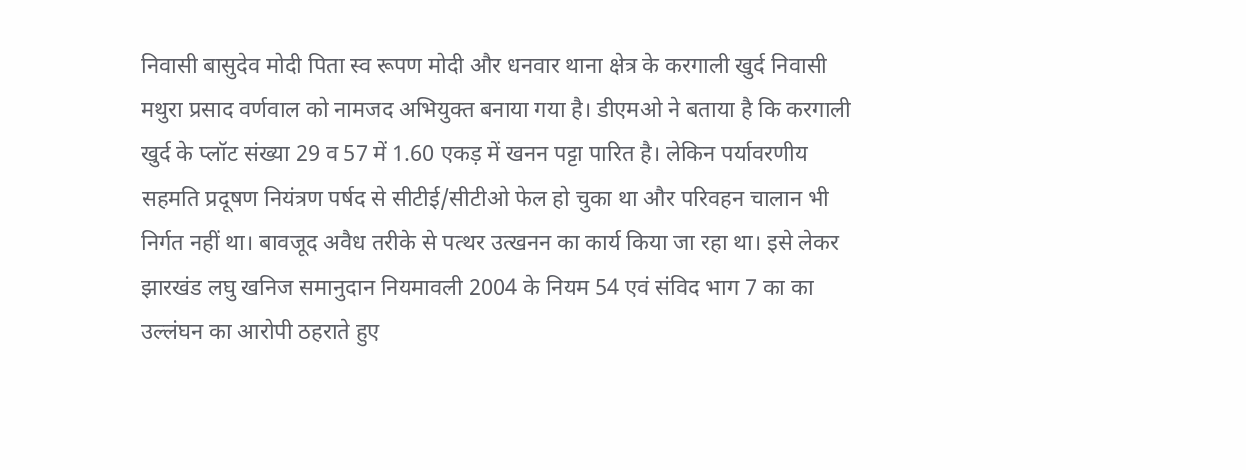निवासी बासुदेव मोदी पिता स्व रूपण मोदी और धनवार थाना क्षेत्र के करगाली खुर्द निवासी मथुरा प्रसाद वर्णवाल को नामजद अभियुक्त बनाया गया है। डीएमओ ने बताया है कि करगाली खुर्द के प्लॉट संख्या 29 व 57 में 1.60 एकड़ में खनन पट्टा पारित है। लेकिन पर्यावरणीय सहमति प्रदूषण नियंत्रण पर्षद से सीटीई/सीटीओ फेल हो चुका था और परिवहन चालान भी निर्गत नहीं था। बावजूद अवैध तरीके से पत्थर उत्खनन का कार्य किया जा रहा था। इसे लेकर झारखंड लघु खनिज समानुदान नियमावली 2004 के नियम 54 एवं संविद भाग 7 का का उल्लंघन का आरोपी ठहराते हुए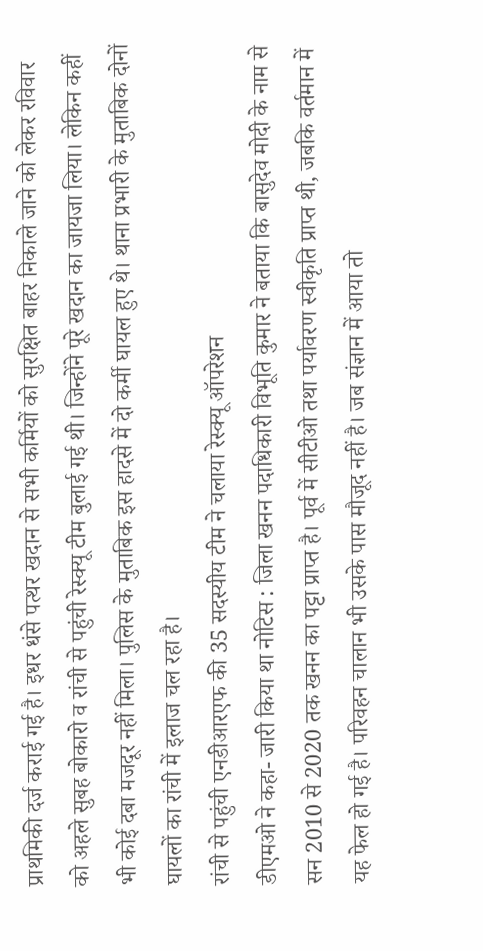प्राथमिकी दर्ज कराई गई है। इधर धंसे पत्थर खदान से सभी कर्मियों को सुरक्षित बाहर निकाले जाने को लेकर रविवार को अहले सुबह बोकारो व रांची से पहुंची रेस्क्यू टीम बुलाई गई थी। जिन्होंने पूरे खदान का जायजा लिया। लेकिन कहीं भी कोई दबा मजदूर नहीं मिला। पुलिस के मुताबिक इस हादसे में दो कर्मी घायल हुए थे। थाना प्रभारी के मुताबिक दोनों घायलों का रांची में इलाज चल रहा है।
रांची से पहुंची एनडीआरएफ की 35 सदस्यीय टीम ने चलाया रेस्क्यू ऑपरेशन
डीएमओ ने कहा- जारी किया था नोटिस : जिला खनन पदाधिकारी विभूति कुमार ने बताया कि बासुदेव मोदी के नाम से सन 2010 से 2020 तक खनन का पट्टा प्राप्त है। पूर्व में सीटीओ तथा पर्यावरण स्वीकृति प्राप्त थी, जबकि वर्तमान में यह फेल हो गई है। परिवहन चालान भी उसके पास मौजूद नहीं है। जब संज्ञान में आया तो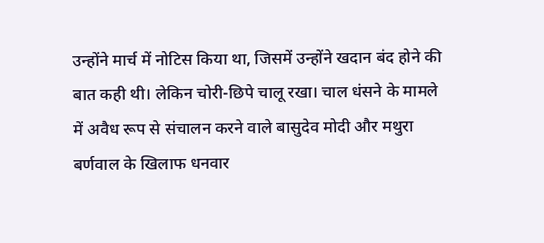उन्होंने मार्च में नोटिस किया था, जिसमें उन्होंने खदान बंद होने की बात कही थी। लेकिन चोरी-छिपे चालू रखा। चाल धंसने के मामले में अवैध रूप से संचालन करने वाले बासुदेव मोदी और मथुरा बर्णवाल के खिलाफ धनवार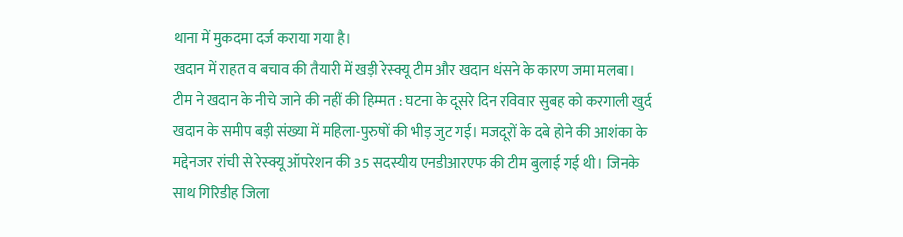थाना में मुकदमा दर्ज कराया गया है।
खदान में राहत व बचाव की तैयारी में खड़ी रेस्क्यू टीम और खदान धंसने के कारण जमा मलबा।
टीम ने खदान के नीचे जाने की नहीं की हिम्मत : घटना के दूसरे दिन रविवार सुबह को करगाली खुर्द खदान के समीप बड़ी संख्या में महिला-पुरुषों की भीड़ जुट गई। मजदूरों के दबे होने की आशंका के मद्देनजर रांची से रेस्क्यू ऑपरेशन की 35 सदस्यीय एनडीआरएफ की टीम बुलाई गई थी। जिनके साथ गिरिडीह जिला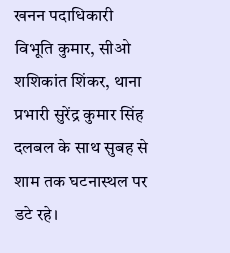खनन पदाधिकारी विभूति कुमार, सीओ शशिकांत शिंकर, थाना प्रभारी सुरेंद्र कुमार सिंह दलबल के साथ सुबह से शाम तक घटनास्थल पर डटे रहे।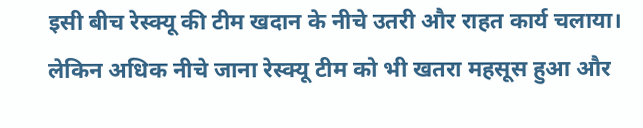इसी बीच रेस्क्यू की टीम खदान के नीचे उतरी और राहत कार्य चलाया। लेकिन अधिक नीचे जाना रेस्क्यू टीम को भी खतरा महसूस हुआ और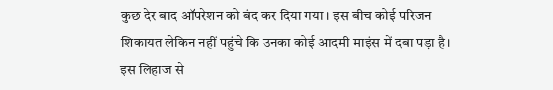कुछ देर बाद ऑपरेशन को बंद कर दिया गया। इस बीच कोई परिजन शिकायत लेकिन नहीं पहुंचे कि उनका कोई आदमी माइंस में दबा पड़ा है। इस लिहाज से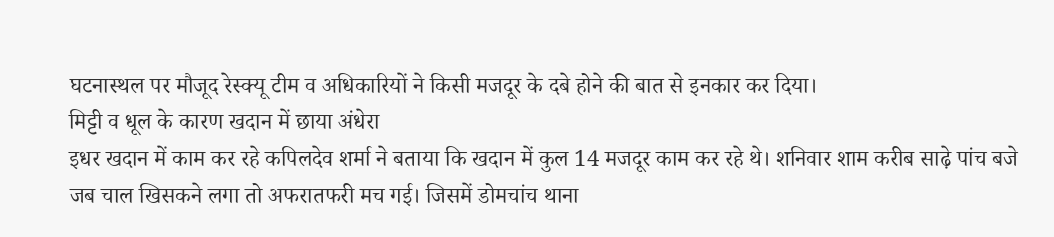घटनास्थल पर मौजूद रेस्क्यू टीम व अधिकारियों ने किसी मजदूर के दबे होने की बात से इनकार कर दिया।
मिट्टी व धूल के कारण खदान में छाया अंधेरा
इधर खदान में काम कर रहे कपिलदेव शर्मा ने बताया कि खदान में कुल 14 मजदूर काम कर रहे थे। शनिवार शाम करीब साढ़े पांच बजे जब चाल खिसकने लगा तो अफरातफरी मच गई। जिसमें डोमचांच थाना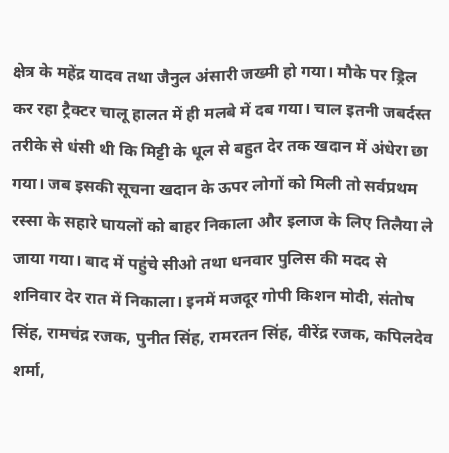क्षेत्र के महेंद्र यादव तथा जैनुल अंसारी जख्मी हो गया। मौके पर ड्रिल कर रहा ट्रैक्टर चालू हालत में ही मलबे में दब गया। चाल इतनी जबर्दस्त तरीके से धंसी थी कि मिट्टी के धूल से बहुत देर तक खदान में अंधेरा छा गया। जब इसकी सूचना खदान के ऊपर लोगों को मिली तो सर्वप्रथम रस्सा के सहारे घायलों को बाहर निकाला और इलाज के लिए तिलैया ले जाया गया। बाद में पहुंचे सीओ तथा धनवार पुलिस की मदद से शनिवार देर रात में निकाला। इनमें मजदूर गोपी किशन मोदी, संतोष सिंह, रामचंद्र रजक, पुनीत सिंह, रामरतन सिंह, वीरेंद्र रजक, कपिलदेव शर्मा,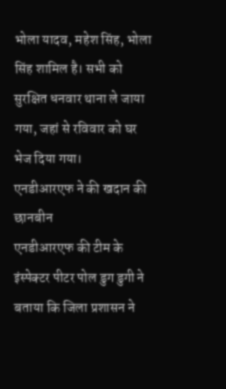भोला यादव, महेश सिंह, भोला सिंह शामिल है। सभी को सुरक्षित धनवार थाना ले जाया गया, जहां से रविवार को घर भेज दिया गया।
एनडीआरएफ ने की खदान की छानबीन
एनडीआरएफ की टीम के इंस्पेक्टर पीटर पोल डुग डुगी ने बताया कि जिला प्रशासन ने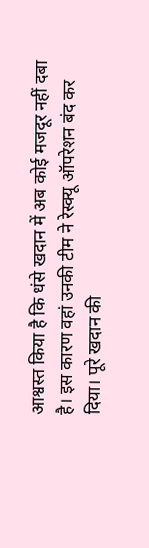आश्वस्त किया है कि धंसे खदान में अब कोई मजदूर नहीं दबा है। इस कारण वहां उनकी टीम ने रेस्क्यू ऑपरेशन बंद कर दिया। पूरे खदान की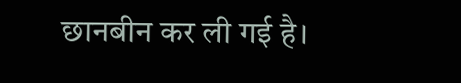छानबीन कर ली गई है।